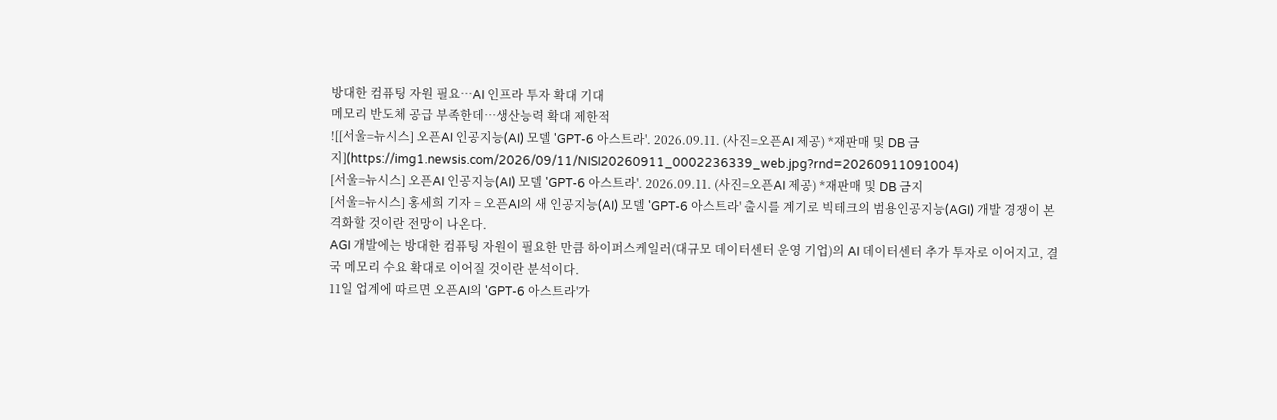방대한 컴퓨팅 자원 필요…AI 인프라 투자 확대 기대
메모리 반도체 공급 부족한데…생산능력 확대 제한적
![[서울=뉴시스] 오픈AI 인공지능(AI) 모델 'GPT-6 아스트라'. 2026.09.11. (사진=오픈AI 제공) *재판매 및 DB 금지](https://img1.newsis.com/2026/09/11/NISI20260911_0002236339_web.jpg?rnd=20260911091004)
[서울=뉴시스] 오픈AI 인공지능(AI) 모델 'GPT-6 아스트라'. 2026.09.11. (사진=오픈AI 제공) *재판매 및 DB 금지
[서울=뉴시스] 홍세희 기자 = 오픈AI의 새 인공지능(AI) 모델 'GPT-6 아스트라' 출시를 계기로 빅테크의 범용인공지능(AGI) 개발 경쟁이 본격화할 것이란 전망이 나온다.
AGI 개발에는 방대한 컴퓨팅 자원이 필요한 만큼 하이퍼스케일러(대규모 데이터센터 운영 기업)의 AI 데이터센터 추가 투자로 이어지고, 결국 메모리 수요 확대로 이어질 것이란 분석이다.
11일 업계에 따르면 오픈AI의 'GPT-6 아스트라'가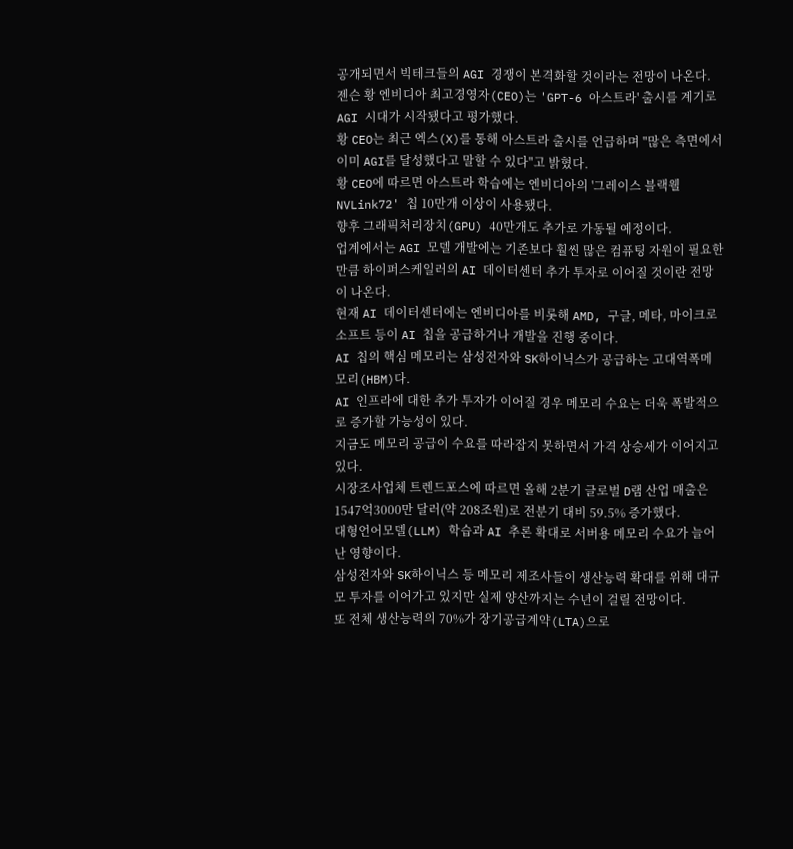공개되면서 빅테크들의 AGI 경쟁이 본격화할 것이라는 전망이 나온다.
젠슨 황 엔비디아 최고경영자(CEO)는 'GPT-6 아스트라' 출시를 계기로 AGI 시대가 시작됐다고 평가했다.
황 CEO는 최근 엑스(X)를 통해 아스트라 출시를 언급하며 "많은 측면에서 이미 AGI를 달성했다고 말할 수 있다"고 밝혔다.
황 CEO에 따르면 아스트라 학습에는 엔비디아의 '그레이스 블랙웰 NVLink72' 칩 10만개 이상이 사용됐다.
향후 그래픽처리장치(GPU) 40만개도 추가로 가동될 예정이다.
업계에서는 AGI 모델 개발에는 기존보다 훨씬 많은 컴퓨팅 자원이 필요한 만큼 하이퍼스케일러의 AI 데이터센터 추가 투자로 이어질 것이란 전망이 나온다.
현재 AI 데이터센터에는 엔비디아를 비롯해 AMD, 구글, 메타, 마이크로소프트 등이 AI 칩을 공급하거나 개발을 진행 중이다.
AI 칩의 핵심 메모리는 삼성전자와 SK하이닉스가 공급하는 고대역폭메모리(HBM)다.
AI 인프라에 대한 추가 투자가 이어질 경우 메모리 수요는 더욱 폭발적으로 증가할 가능성이 있다.
지금도 메모리 공급이 수요를 따라잡지 못하면서 가격 상승세가 이어지고 있다.
시장조사업체 트렌드포스에 따르면 올해 2분기 글로벌 D램 산업 매출은 1547억3000만 달러(약 208조원)로 전분기 대비 59.5% 증가했다.
대형언어모델(LLM) 학습과 AI 추론 확대로 서버용 메모리 수요가 늘어난 영향이다.
삼성전자와 SK하이닉스 등 메모리 제조사들이 생산능력 확대를 위해 대규모 투자를 이어가고 있지만 실제 양산까지는 수년이 걸릴 전망이다.
또 전체 생산능력의 70%가 장기공급계약(LTA)으로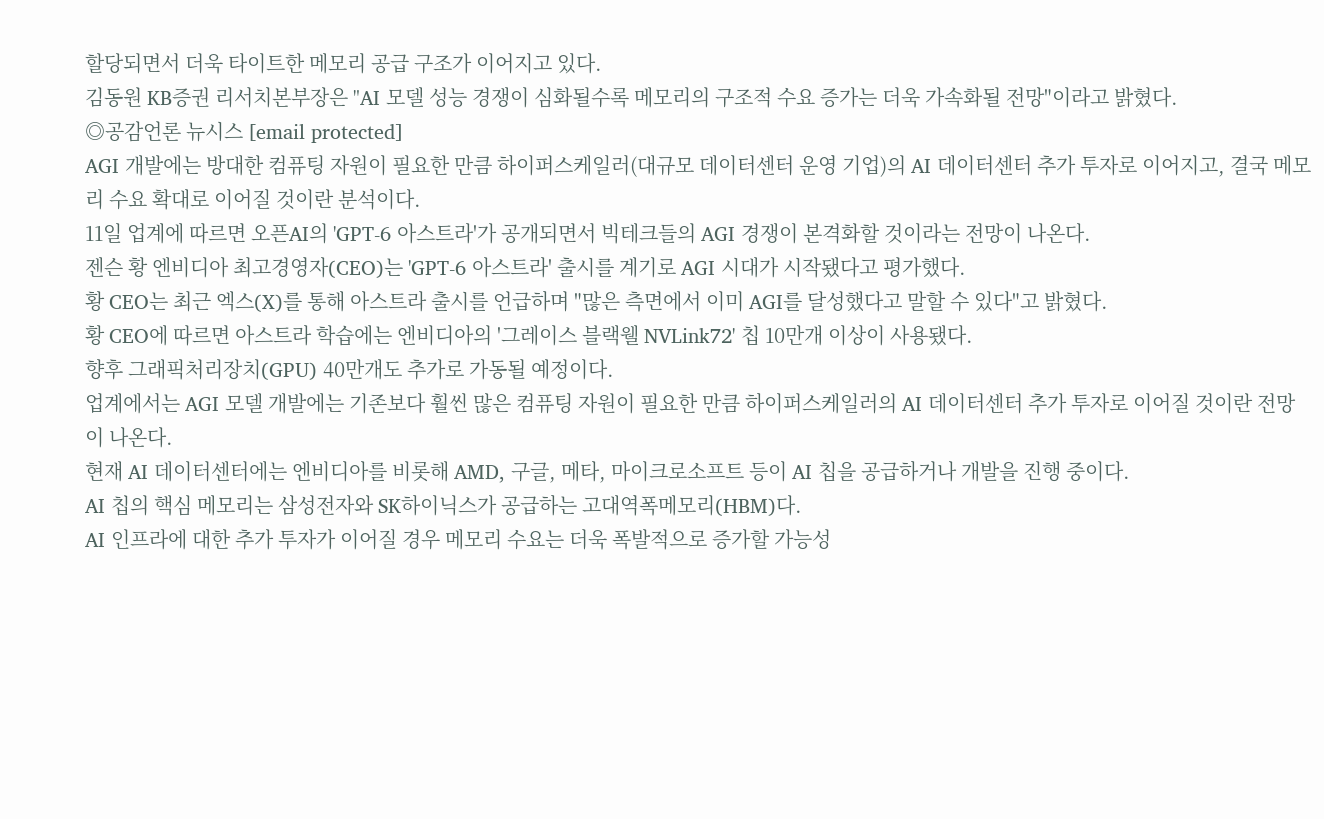할당되면서 더욱 타이트한 메모리 공급 구조가 이어지고 있다.
김동원 KB증권 리서치본부장은 "AI 모델 성능 경쟁이 심화될수록 메모리의 구조적 수요 증가는 더욱 가속화될 전망"이라고 밝혔다.
◎공감언론 뉴시스 [email protected]
AGI 개발에는 방대한 컴퓨팅 자원이 필요한 만큼 하이퍼스케일러(대규모 데이터센터 운영 기업)의 AI 데이터센터 추가 투자로 이어지고, 결국 메모리 수요 확대로 이어질 것이란 분석이다.
11일 업계에 따르면 오픈AI의 'GPT-6 아스트라'가 공개되면서 빅테크들의 AGI 경쟁이 본격화할 것이라는 전망이 나온다.
젠슨 황 엔비디아 최고경영자(CEO)는 'GPT-6 아스트라' 출시를 계기로 AGI 시대가 시작됐다고 평가했다.
황 CEO는 최근 엑스(X)를 통해 아스트라 출시를 언급하며 "많은 측면에서 이미 AGI를 달성했다고 말할 수 있다"고 밝혔다.
황 CEO에 따르면 아스트라 학습에는 엔비디아의 '그레이스 블랙웰 NVLink72' 칩 10만개 이상이 사용됐다.
향후 그래픽처리장치(GPU) 40만개도 추가로 가동될 예정이다.
업계에서는 AGI 모델 개발에는 기존보다 훨씬 많은 컴퓨팅 자원이 필요한 만큼 하이퍼스케일러의 AI 데이터센터 추가 투자로 이어질 것이란 전망이 나온다.
현재 AI 데이터센터에는 엔비디아를 비롯해 AMD, 구글, 메타, 마이크로소프트 등이 AI 칩을 공급하거나 개발을 진행 중이다.
AI 칩의 핵심 메모리는 삼성전자와 SK하이닉스가 공급하는 고대역폭메모리(HBM)다.
AI 인프라에 대한 추가 투자가 이어질 경우 메모리 수요는 더욱 폭발적으로 증가할 가능성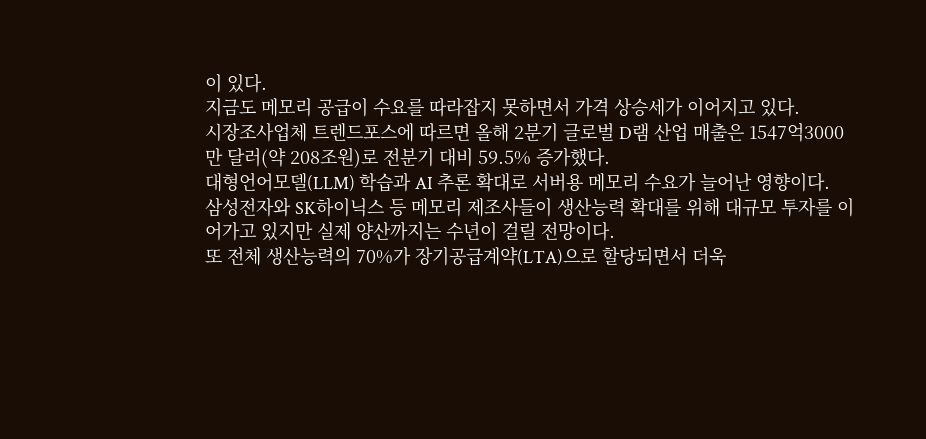이 있다.
지금도 메모리 공급이 수요를 따라잡지 못하면서 가격 상승세가 이어지고 있다.
시장조사업체 트렌드포스에 따르면 올해 2분기 글로벌 D램 산업 매출은 1547억3000만 달러(약 208조원)로 전분기 대비 59.5% 증가했다.
대형언어모델(LLM) 학습과 AI 추론 확대로 서버용 메모리 수요가 늘어난 영향이다.
삼성전자와 SK하이닉스 등 메모리 제조사들이 생산능력 확대를 위해 대규모 투자를 이어가고 있지만 실제 양산까지는 수년이 걸릴 전망이다.
또 전체 생산능력의 70%가 장기공급계약(LTA)으로 할당되면서 더욱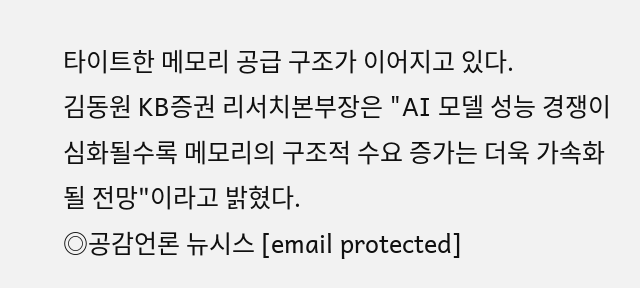타이트한 메모리 공급 구조가 이어지고 있다.
김동원 KB증권 리서치본부장은 "AI 모델 성능 경쟁이 심화될수록 메모리의 구조적 수요 증가는 더욱 가속화될 전망"이라고 밝혔다.
◎공감언론 뉴시스 [email protected]